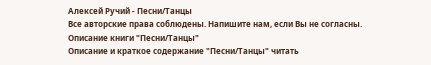Алексей Ручий - Песни/Танцы
Все авторские права соблюдены. Напишите нам, если Вы не согласны.
Описание книги "Песни/Танцы"
Описание и краткое содержание "Песни/Танцы" читать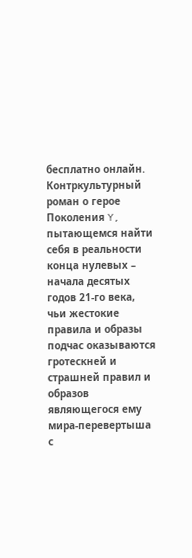бесплатно онлайн.
Контркультурный роман о герое Поколения Y, пытающемся найти себя в реальности конца нулевых – начала десятых годов 21-го века, чьи жестокие правила и образы подчас оказываются гротескней и страшней правил и образов являющегося ему мира-перевертыша с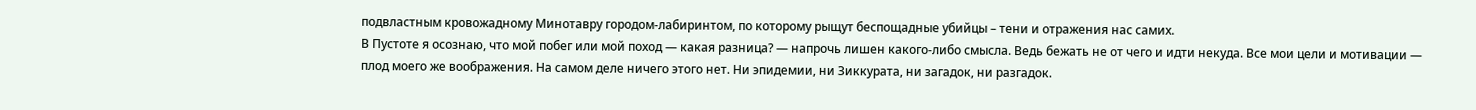подвластным кровожадному Минотавру городом-лабиринтом, по которому рыщут беспощадные убийцы – тени и отражения нас самих.
В Пустоте я осознаю, что мой побег или мой поход — какая разница? — напрочь лишен какого-либо смысла. Ведь бежать не от чего и идти некуда. Все мои цели и мотивации — плод моего же воображения. На самом деле ничего этого нет. Ни эпидемии, ни Зиккурата, ни загадок, ни разгадок.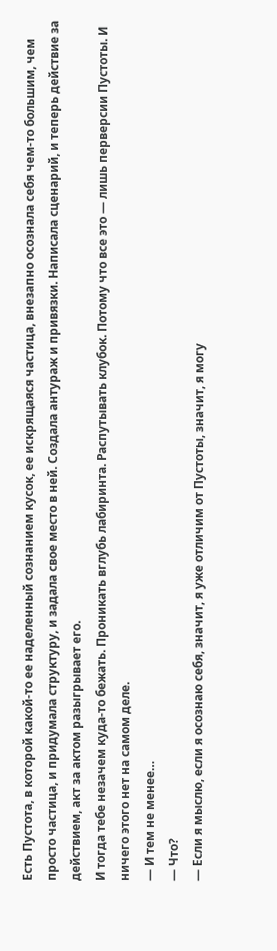Есть Пустота, в которой какой-то ее наделенный сознанием кусок, ее искрящаяся частица, внезапно осознала себя чем-то большим, чем просто частица, и придумала структуру, и задала свое место в ней. Создала антураж и привязки. Написала сценарий, и теперь действие за действием, акт за актом разыгрывает его.
И тогда тебе незачем куда-то бежать. Проникать вглубь лабиринта. Распутывать клубок. Потому что все это — лишь перверсии Пустоты. И ничего этого нет на самом деле.
— И тем не менее…
— Что?
— Если я мыслю, если я осознаю себя, значит, я уже отличим от Пустоты, значит, я могу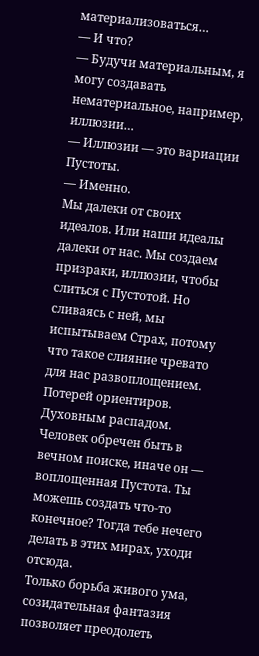материализоваться…
— И что?
— Будучи материальным, я могу создавать нематериальное, например, иллюзии…
— Иллюзии — это вариации Пустоты.
— Именно.
Мы далеки от своих идеалов. Или наши идеалы далеки от нас. Мы создаем призраки, иллюзии, чтобы слиться с Пустотой. Но сливаясь с ней, мы испытываем Страх, потому что такое слияние чревато для нас развоплощением. Потерей ориентиров. Духовным распадом.
Человек обречен быть в вечном поиске, иначе он — воплощенная Пустота. Ты можешь создать что-то конечное? Тогда тебе нечего делать в этих мирах, уходи отсюда.
Только борьба живого ума, созидательная фантазия позволяет преодолеть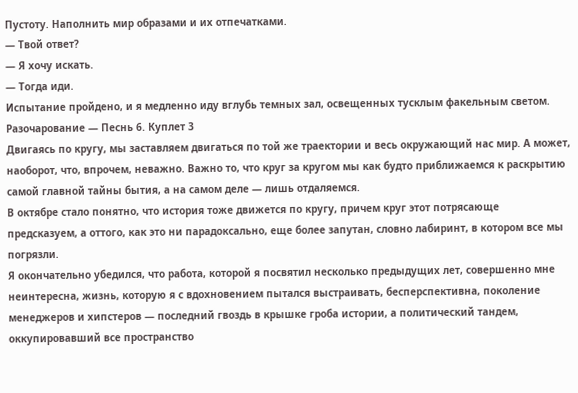Пустоту. Наполнить мир образами и их отпечатками.
— Твой ответ?
— Я хочу искать.
— Тогда иди.
Испытание пройдено, и я медленно иду вглубь темных зал, освещенных тусклым факельным светом.
Разочарование — Песнь 6. Куплет 3
Двигаясь по кругу, мы заставляем двигаться по той же траектории и весь окружающий нас мир. А может, наоборот, что, впрочем, неважно. Важно то, что круг за кругом мы как будто приближаемся к раскрытию самой главной тайны бытия, а на самом деле — лишь отдаляемся.
В октябре стало понятно, что история тоже движется по кругу, причем круг этот потрясающе предсказуем, а оттого, как это ни парадоксально, еще более запутан, словно лабиринт, в котором все мы погрязли.
Я окончательно убедился, что работа, которой я посвятил несколько предыдущих лет, совершенно мне неинтересна, жизнь, которую я с вдохновением пытался выстраивать, бесперспективна, поколение менеджеров и хипстеров — последний гвоздь в крышке гроба истории, а политический тандем, оккупировавший все пространство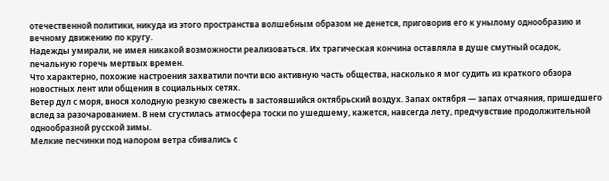отечественной политики, никуда из этого пространства волшебным образом не денется, приговорив его к унылому однообразию и вечному движению по кругу.
Надежды умирали, не имея никакой возможности реализоваться. Их трагическая кончина оставляла в душе смутный осадок, печальную горечь мертвых времен.
Что характерно, похожие настроения захватили почти всю активную часть общества, насколько я мог судить из краткого обзора новостных лент или общения в социальных сетях.
Ветер дул с моря, внося холодную резкую свежесть в застоявшийся октябрьский воздух. Запах октября — запах отчаяния, пришедшего вслед за разочарованием. В нем сгустилась атмосфера тоски по ушедшему, кажется, навсегда лету, предчувствие продолжительной однообразной русской зимы.
Мелкие песчинки под напором ветра сбивались с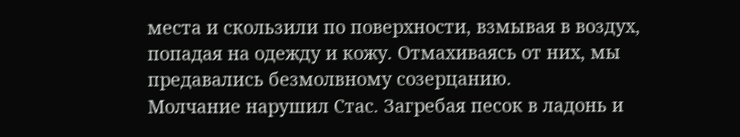места и скользили по поверхности, взмывая в воздух, попадая на одежду и кожу. Отмахиваясь от них, мы предавались безмолвному созерцанию.
Молчание нарушил Стас. Загребая песок в ладонь и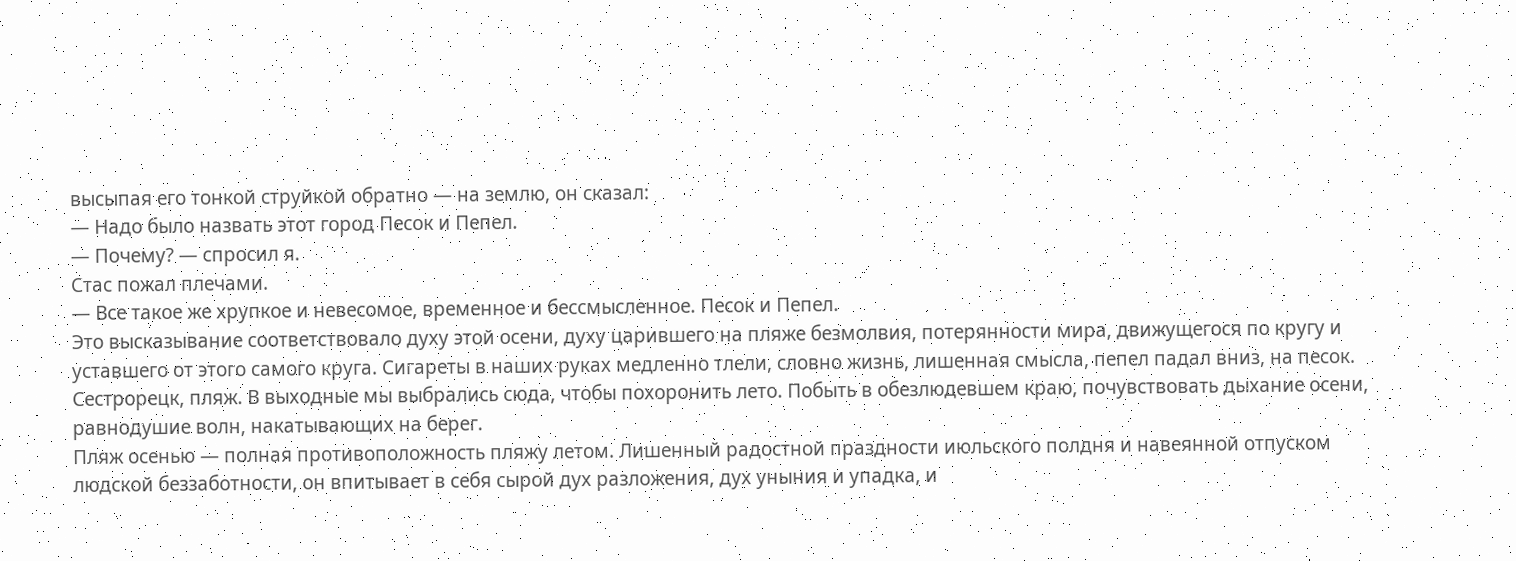высыпая его тонкой струйкой обратно — на землю, он сказал:
— Надо было назвать этот город Песок и Пепел.
— Почему? — спросил я.
Стас пожал плечами.
— Все такое же хрупкое и невесомое, временное и бессмысленное. Песок и Пепел.
Это высказывание соответствовало духу этой осени, духу царившего на пляже безмолвия, потерянности мира, движущегося по кругу и уставшего от этого самого круга. Сигареты в наших руках медленно тлели, словно жизнь, лишенная смысла, пепел падал вниз, на песок.
Сестрорецк, пляж. В выходные мы выбрались сюда, чтобы похоронить лето. Побыть в обезлюдевшем краю, почувствовать дыхание осени, равнодушие волн, накатывающих на берег.
Пляж осенью — полная противоположность пляжу летом. Лишенный радостной праздности июльского полдня и навеянной отпуском людской беззаботности, он впитывает в себя сырой дух разложения, дух уныния и упадка, и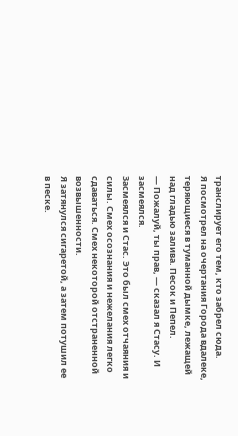транслирует его тем, кто забрел сюда.
Я посмотрел на очертания Города вдалеке, теряющиеся в туманной дымке, лежащей над гладью залива. Песок и Пепел.
— Пожалуй, ты прав, — сказал я Стасу. И засмеялся.
Засмеялся и Стас. Это был смех отчаяния и силы. Смех осознания и нежелания легко сдаваться. Смех некоторой отстраненной возвышенности.
Я затянулся сигаретой, а затем потушил ее в песке.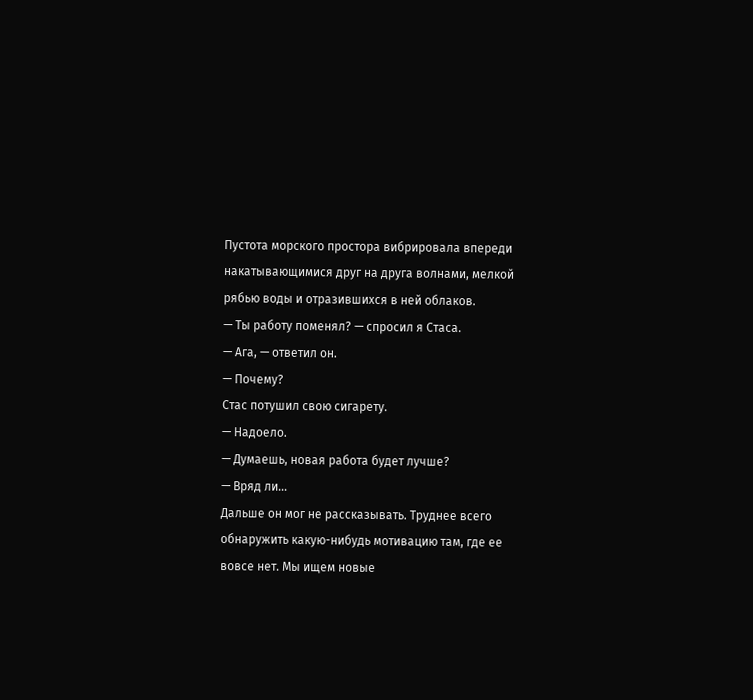Пустота морского простора вибрировала впереди накатывающимися друг на друга волнами, мелкой рябью воды и отразившихся в ней облаков.
— Ты работу поменял? — спросил я Стаса.
— Ага, — ответил он.
— Почему?
Стас потушил свою сигарету.
— Надоело.
— Думаешь, новая работа будет лучше?
— Вряд ли…
Дальше он мог не рассказывать. Труднее всего обнаружить какую-нибудь мотивацию там, где ее вовсе нет. Мы ищем новые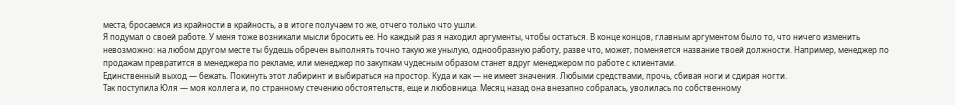места, бросаемся из крайности в крайность, а в итоге получаем то же, отчего только что ушли.
Я подумал о своей работе. У меня тоже возникали мысли бросить ее. Но каждый раз я находил аргументы, чтобы остаться. В конце концов, главным аргументом было то, что ничего изменить невозможно: на любом другом месте ты будешь обречен выполнять точно такую же унылую, однообразную работу, разве что, может, поменяется название твоей должности. Например, менеджер по продажам превратится в менеджера по рекламе, или менеджер по закупкам чудесным образом станет вдруг менеджером по работе с клиентами.
Единственный выход — бежать. Покинуть этот лабиринт и выбираться на простор. Куда и как — не имеет значения. Любыми средствами, прочь, сбивая ноги и сдирая ногти.
Так поступила Юля — моя коллега и, по странному стечению обстоятельств, еще и любовница. Месяц назад она внезапно собралась, уволилась по собственному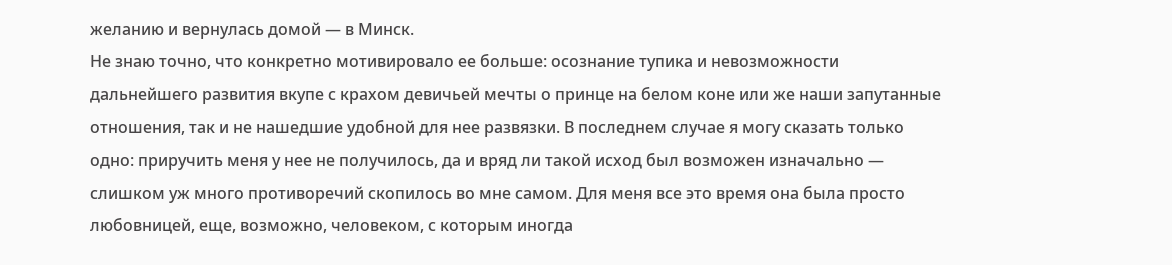желанию и вернулась домой — в Минск.
Не знаю точно, что конкретно мотивировало ее больше: осознание тупика и невозможности дальнейшего развития вкупе с крахом девичьей мечты о принце на белом коне или же наши запутанные отношения, так и не нашедшие удобной для нее развязки. В последнем случае я могу сказать только одно: приручить меня у нее не получилось, да и вряд ли такой исход был возможен изначально — слишком уж много противоречий скопилось во мне самом. Для меня все это время она была просто любовницей, еще, возможно, человеком, с которым иногда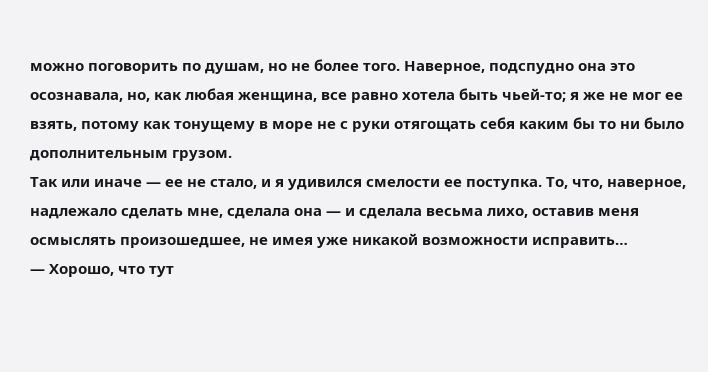можно поговорить по душам, но не более того. Наверное, подспудно она это осознавала, но, как любая женщина, все равно хотела быть чьей-то; я же не мог ее взять, потому как тонущему в море не с руки отягощать себя каким бы то ни было дополнительным грузом.
Так или иначе — ее не стало, и я удивился смелости ее поступка. То, что, наверное, надлежало сделать мне, сделала она — и сделала весьма лихо, оставив меня осмыслять произошедшее, не имея уже никакой возможности исправить…
— Хорошо, что тут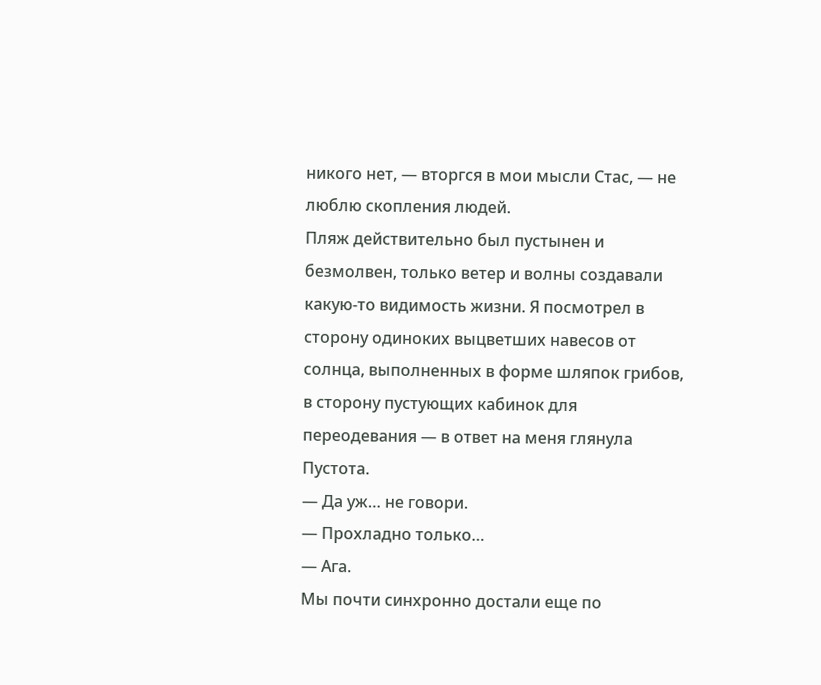никого нет, — вторгся в мои мысли Стас, — не люблю скопления людей.
Пляж действительно был пустынен и безмолвен, только ветер и волны создавали какую-то видимость жизни. Я посмотрел в сторону одиноких выцветших навесов от солнца, выполненных в форме шляпок грибов, в сторону пустующих кабинок для переодевания — в ответ на меня глянула Пустота.
— Да уж… не говори.
— Прохладно только…
— Ага.
Мы почти синхронно достали еще по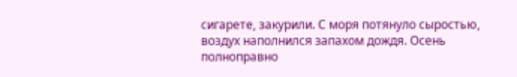сигарете, закурили. С моря потянуло сыростью, воздух наполнился запахом дождя. Осень полноправно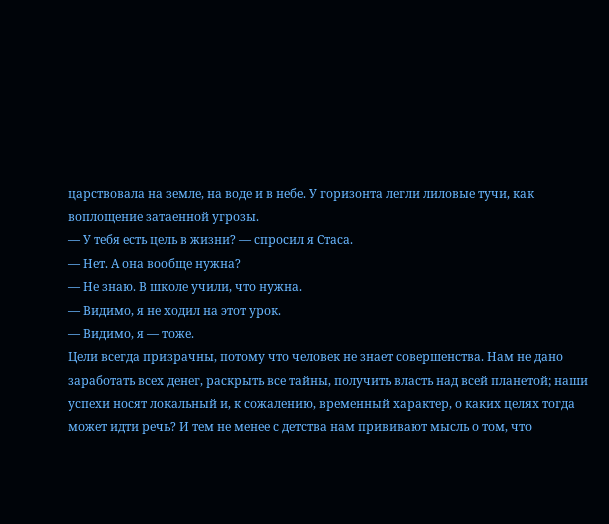царствовала на земле, на воде и в небе. У горизонта легли лиловые тучи, как воплощение затаенной угрозы.
— У тебя есть цель в жизни? — спросил я Стаса.
— Нет. А она вообще нужна?
— Не знаю. В школе учили, что нужна.
— Видимо, я не ходил на этот урок.
— Видимо, я — тоже.
Цели всегда призрачны, потому что человек не знает совершенства. Нам не дано заработать всех денег, раскрыть все тайны, получить власть над всей планетой; наши успехи носят локальный и, к сожалению, временный характер, о каких целях тогда может идти речь? И тем не менее с детства нам прививают мысль о том, что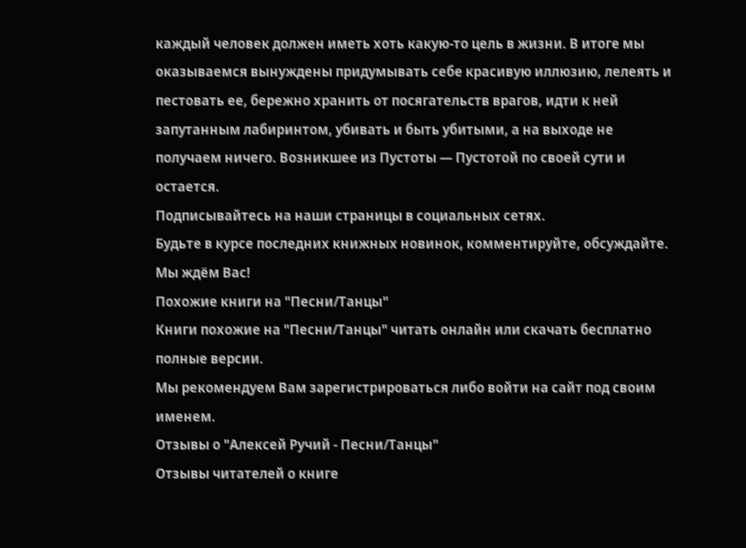каждый человек должен иметь хоть какую-то цель в жизни. В итоге мы оказываемся вынуждены придумывать себе красивую иллюзию, лелеять и пестовать ее, бережно хранить от посягательств врагов, идти к ней запутанным лабиринтом, убивать и быть убитыми, а на выходе не получаем ничего. Возникшее из Пустоты — Пустотой по своей сути и остается.
Подписывайтесь на наши страницы в социальных сетях.
Будьте в курсе последних книжных новинок, комментируйте, обсуждайте. Мы ждём Вас!
Похожие книги на "Песни/Танцы"
Книги похожие на "Песни/Танцы" читать онлайн или скачать бесплатно полные версии.
Мы рекомендуем Вам зарегистрироваться либо войти на сайт под своим именем.
Отзывы о "Алексей Ручий - Песни/Танцы"
Отзывы читателей о книге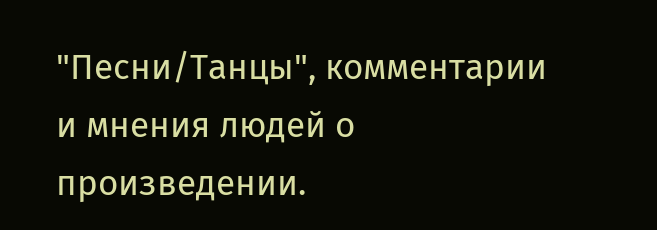"Песни/Танцы", комментарии и мнения людей о произведении.